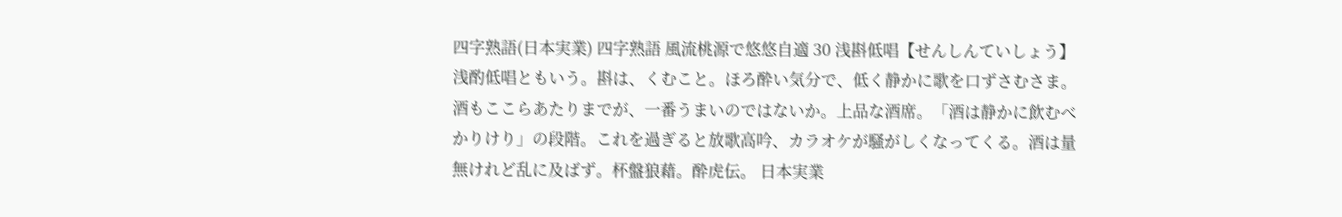四字熟語(日本実業) 四字熟語 風流桃源で悠悠自適 30 浅斟低唱【せんしんていしょう】 浅酌低唱ともいう。斟は、くむこと。ほろ酔い気分で、低く静かに歌を口ずさむさま。酒もここらあたりまでが、一番うまいのではないか。上品な酒席。「酒は静かに飲むべかりけり」の段階。これを過ぎると放歌高吟、カラオケが騒がしくなってくる。酒は量無けれど乱に及ばず。杯盤狼藉。酔虎伝。 日本実業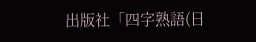出版社「四字熟語(日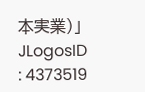本実業)」JLogosID : 4373519